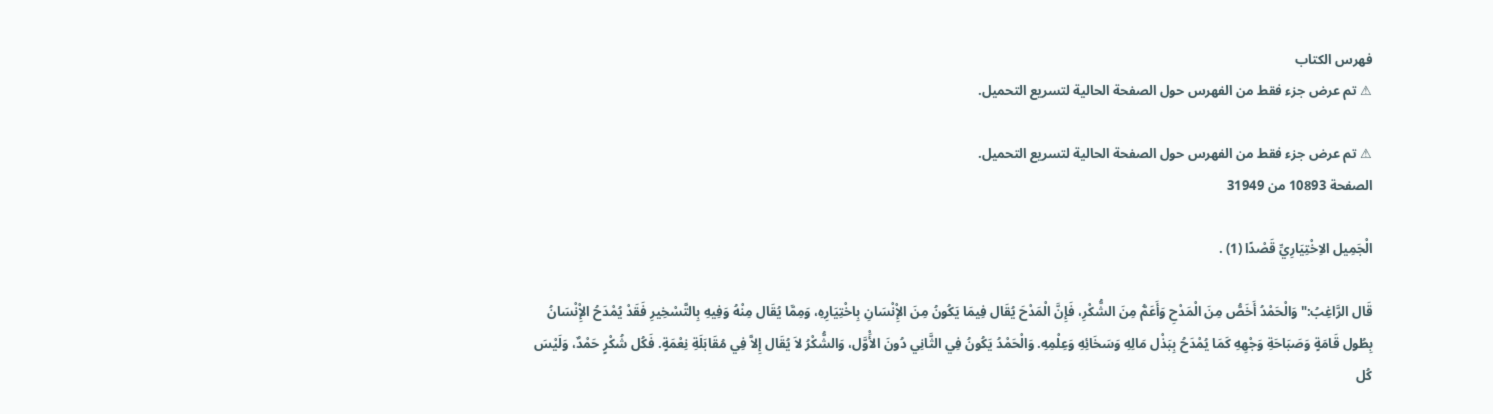فهرس الكتاب
⚠ تم عرض جزء فقط من الفهرس حول الصفحة الحالية لتسريع التحميل.

⚠ تم عرض جزء فقط من الفهرس حول الصفحة الحالية لتسريع التحميل.
الصفحة 10893 من 31949

الْجَمِيل الاِخْتِيَارِيِّ قَصْدًا (1) .

قَال الرَّاغِبُ:"وَالْحَمْدُ أَخَصُّ مِنَ الْمَدْحِ وَأَعَمُّ مِنَ الشُّكْرِ، فَإِنَّ الْمَدْحَ يُقَال فِيمَا يَكُونُ مِنَ الإِْنْسَانِ بِاخْتِيَارِهِ، وَمِمَّا يُقَال مِنْهُ وَفِيهِ بِالتَّسْخِيرِ فَقَدْ يُمْدَحُ الإِْنْسَانُ بِطُول قَامَةٍ وَصَبَاحَةِ وَجْهِهِ كَمَا يُمْدَحُ بِبَذْل مَالِهِ وَسَخَائِهِ وَعِلْمِهِ. وَالْحَمْدُ يَكُونُ فِي الثَّانِي دُونَ الأَْوَّل، وَالشُّكْرُ لاَ يُقَال إِلاَّ فِي مُقَابَلَةِ نِعْمَةٍ. فَكُل شُكْرٍ حَمْدٌ، وَلَيْسَ كُل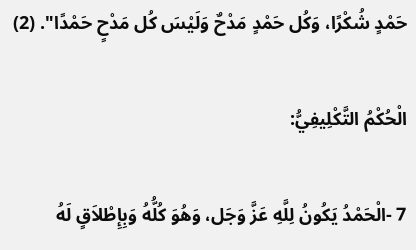حَمْدٍ شُكْرًا، وَكُل حَمْدٍ مَدْحٌ وَلَيْسَ كُل مَدْحٍ حَمْدًا". (2)

الْحُكْمُ التَّكْلِيفِيُّ:

7 -الْحَمْدُ يَكُونُ لِلَّهِ عَزَّ وَجَل، وَهُوَ كُلُّهُ وَبِإِطْلاَقٍ لَهُ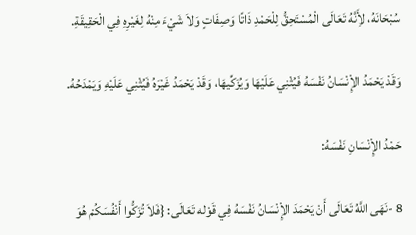سُبْحَانَهُ، لأَِنَّهُ تَعَالَى الْمُسْتَحِقُّ لِلْحَمْدِ ذَاتًا وَصِفَاتٍ وَلاَ شَيْءَ مِنْهُ لِغَيْرِهِ فِي الْحَقِيقَةِ.

وَقَدْ يَحْمَدُ الإِْنْسَانُ نَفْسَهُ فَيُثْنِي عَلَيْهَا وَيُزَكِّيهَا، وَقَدْ يَحْمَدُ غَيْرَهُ فَيُثْنِي عَلَيْهِ وَيَمْدَحُهُ.

حَمْدُ الإِْنْسَانِ نَفْسَهُ:

8 -نَهَى اللَّهُ تَعَالَى أَنْ يَحْمَدَ الإِْنْسَانُ نَفْسَهُ فِي قَوْله تَعَالَى: {فَلاَ تُزَكُّوا أَنْفُسَكُمْ هُوَ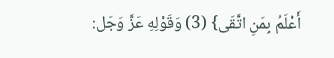أَعْلَمُ بِمَنِ اتَّقَى} (3) وَقَوْلِهِ عَزَّ وَجَل: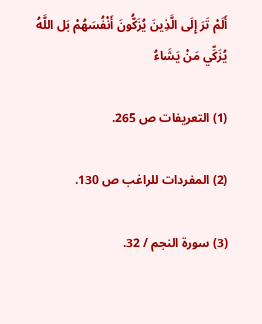أَلَمْ تَرَ إِلَى الَّذِينَ يُزَكُّونَ أَنْفُسَهُمْ بَل اللَّهُ يُزَكِّي مَنْ يَشَاءُ

(1) التعريفات ص 265.

(2) المفردات للراغب ص 130.

(3) سورة النجم / 32.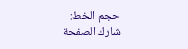حجم الخط:
شارك الصفحة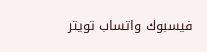فيسبوك واتساب تويتر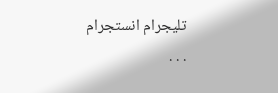تليجرام انستجرام
. . .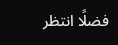فضلًا انتظر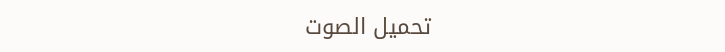تحميل الصوت